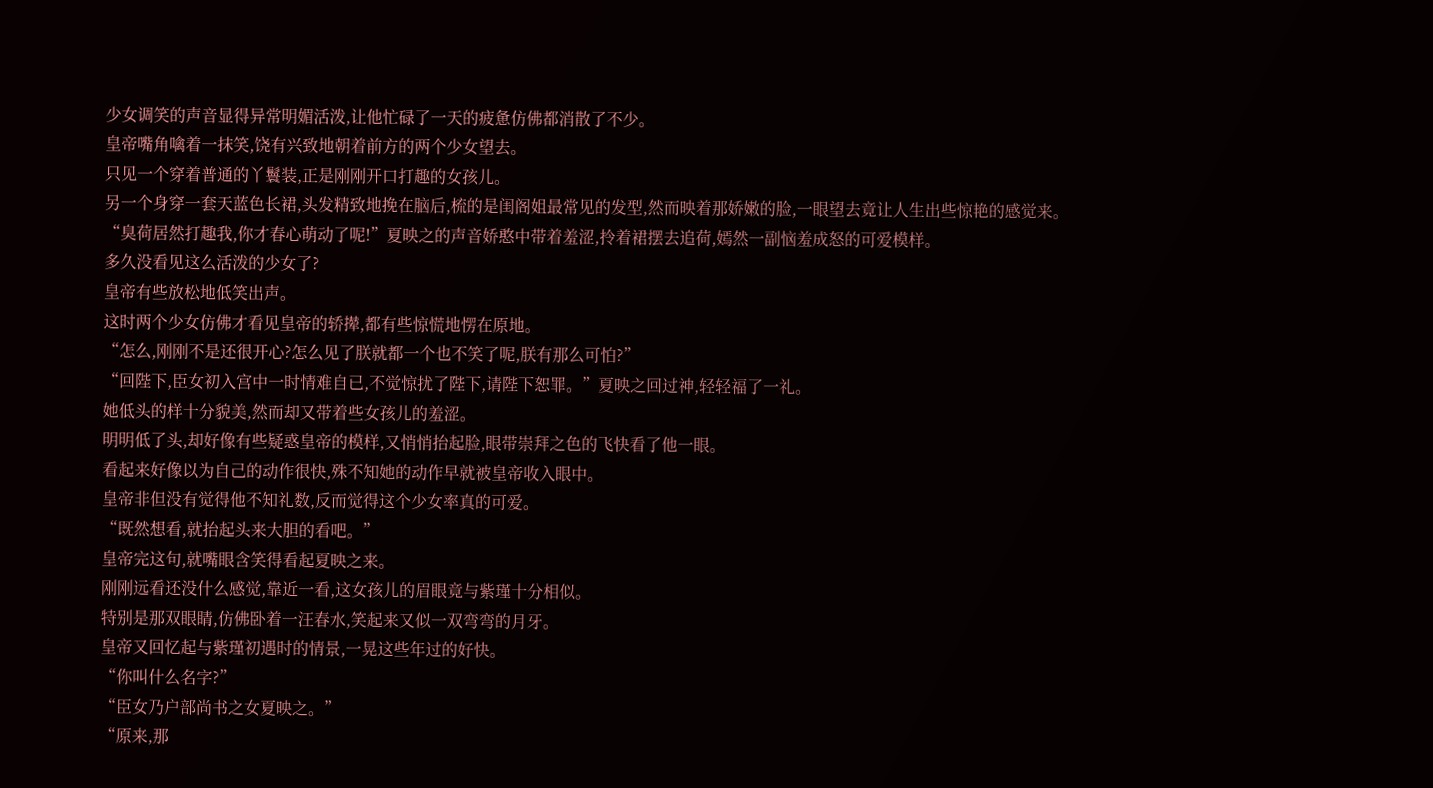少女调笑的声音显得异常明媚活泼,让他忙碌了一天的疲惫仿佛都消散了不少。
皇帝嘴角噙着一抹笑,饶有兴致地朝着前方的两个少女望去。
只见一个穿着普通的丫鬟装,正是刚刚开口打趣的女孩儿。
另一个身穿一套天蓝色长裙,头发精致地挽在脑后,梳的是闺阁姐最常见的发型,然而映着那娇嫩的脸,一眼望去竟让人生出些惊艳的感觉来。
“臭荷居然打趣我,你才春心萌动了呢!”夏映之的声音娇憨中带着羞涩,拎着裙摆去追荷,嫣然一副恼羞成怒的可爱模样。
多久没看见这么活泼的少女了?
皇帝有些放松地低笑出声。
这时两个少女仿佛才看见皇帝的轿撵,都有些惊慌地愣在原地。
“怎么,刚刚不是还很开心?怎么见了朕就都一个也不笑了呢,朕有那么可怕?”
“回陛下,臣女初入宫中一时情难自已,不觉惊扰了陛下,请陛下恕罪。”夏映之回过神,轻轻福了一礼。
她低头的样十分貌美,然而却又带着些女孩儿的羞涩。
明明低了头,却好像有些疑惑皇帝的模样,又悄悄抬起脸,眼带崇拜之色的飞快看了他一眼。
看起来好像以为自己的动作很快,殊不知她的动作早就被皇帝收入眼中。
皇帝非但没有觉得他不知礼数,反而觉得这个少女率真的可爱。
“既然想看,就抬起头来大胆的看吧。”
皇帝完这句,就嘴眼含笑得看起夏映之来。
刚刚远看还没什么感觉,靠近一看,这女孩儿的眉眼竟与紫瑾十分相似。
特别是那双眼睛,仿佛卧着一汪春水,笑起来又似一双弯弯的月牙。
皇帝又回忆起与紫瑾初遇时的情景,一晃这些年过的好快。
“你叫什么名字?”
“臣女乃户部尚书之女夏映之。”
“原来,那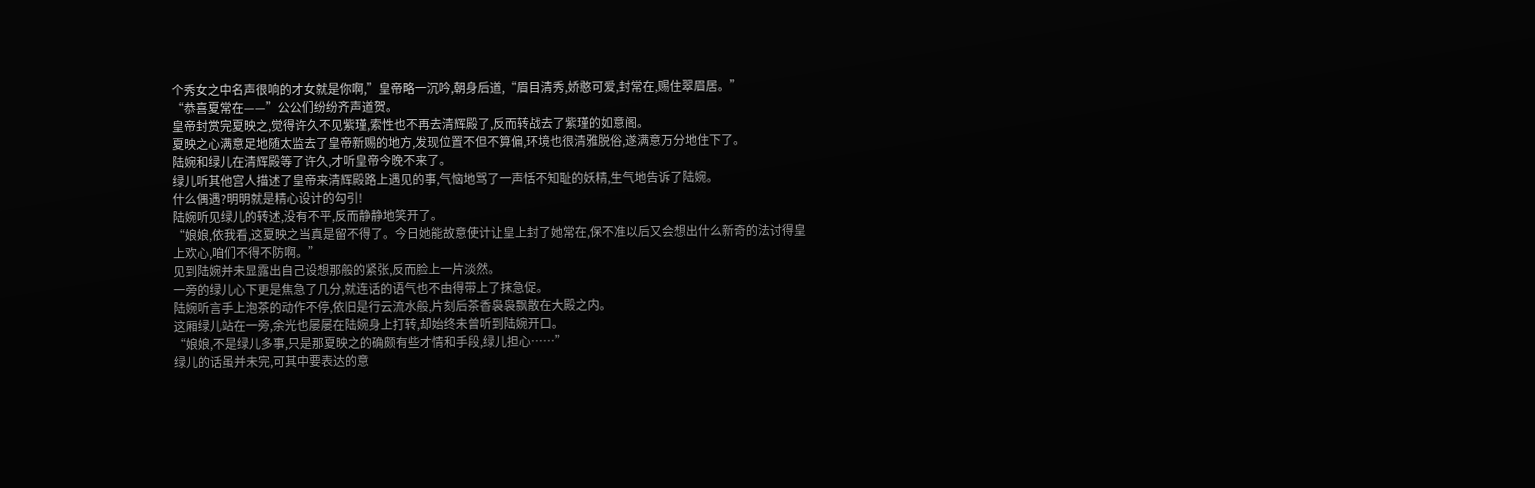个秀女之中名声很响的才女就是你啊,”皇帝略一沉吟,朝身后道,“眉目清秀,娇憨可爱,封常在,赐住翠眉居。”
“恭喜夏常在——”公公们纷纷齐声道贺。
皇帝封赏完夏映之,觉得许久不见紫瑾,索性也不再去清辉殿了,反而转战去了紫瑾的如意阁。
夏映之心满意足地随太监去了皇帝新赐的地方,发现位置不但不算偏,环境也很清雅脱俗,遂满意万分地住下了。
陆婉和绿儿在清辉殿等了许久,才听皇帝今晚不来了。
绿儿听其他宫人描述了皇帝来清辉殿路上遇见的事,气恼地骂了一声恬不知耻的妖精,生气地告诉了陆婉。
什么偶遇?明明就是精心设计的勾引!
陆婉听见绿儿的转述,没有不平,反而静静地笑开了。
“娘娘,依我看,这夏映之当真是留不得了。今日她能故意使计让皇上封了她常在,保不准以后又会想出什么新奇的法讨得皇上欢心,咱们不得不防啊。”
见到陆婉并未显露出自己设想那般的紧张,反而脸上一片淡然。
一旁的绿儿心下更是焦急了几分,就连话的语气也不由得带上了抹急促。
陆婉听言手上泡茶的动作不停,依旧是行云流水般,片刻后茶香袅袅飘散在大殿之内。
这厢绿儿站在一旁,余光也屡屡在陆婉身上打转,却始终未曾听到陆婉开口。
“娘娘,不是绿儿多事,只是那夏映之的确颇有些才情和手段,绿儿担心……”
绿儿的话虽并未完,可其中要表达的意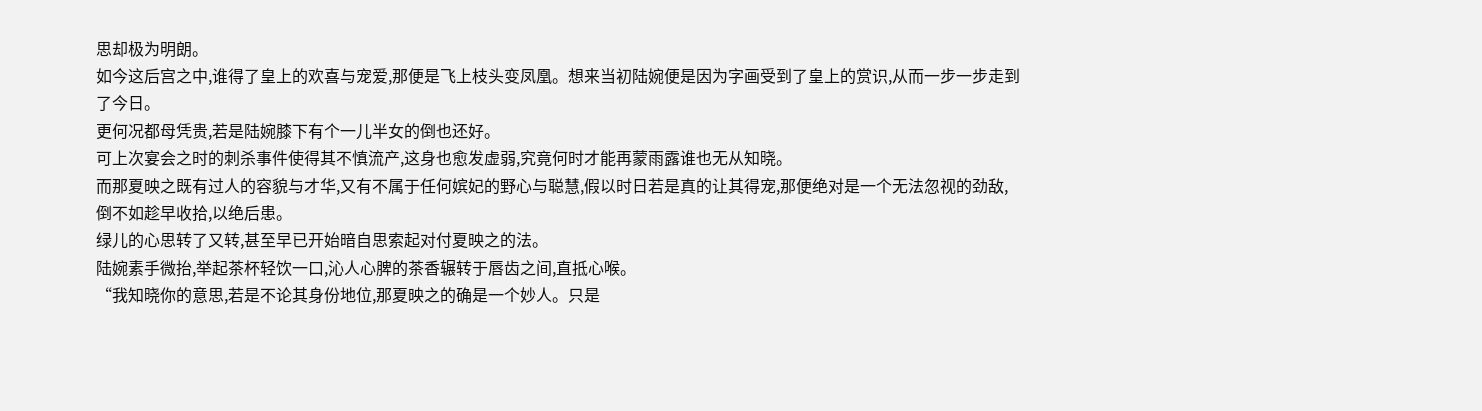思却极为明朗。
如今这后宫之中,谁得了皇上的欢喜与宠爱,那便是飞上枝头变凤凰。想来当初陆婉便是因为字画受到了皇上的赏识,从而一步一步走到了今日。
更何况都母凭贵,若是陆婉膝下有个一儿半女的倒也还好。
可上次宴会之时的刺杀事件使得其不慎流产,这身也愈发虚弱,究竟何时才能再蒙雨露谁也无从知晓。
而那夏映之既有过人的容貌与才华,又有不属于任何嫔妃的野心与聪慧,假以时日若是真的让其得宠,那便绝对是一个无法忽视的劲敌,倒不如趁早收拾,以绝后患。
绿儿的心思转了又转,甚至早已开始暗自思索起对付夏映之的法。
陆婉素手微抬,举起茶杯轻饮一口,沁人心脾的茶香辗转于唇齿之间,直抵心喉。
“我知晓你的意思,若是不论其身份地位,那夏映之的确是一个妙人。只是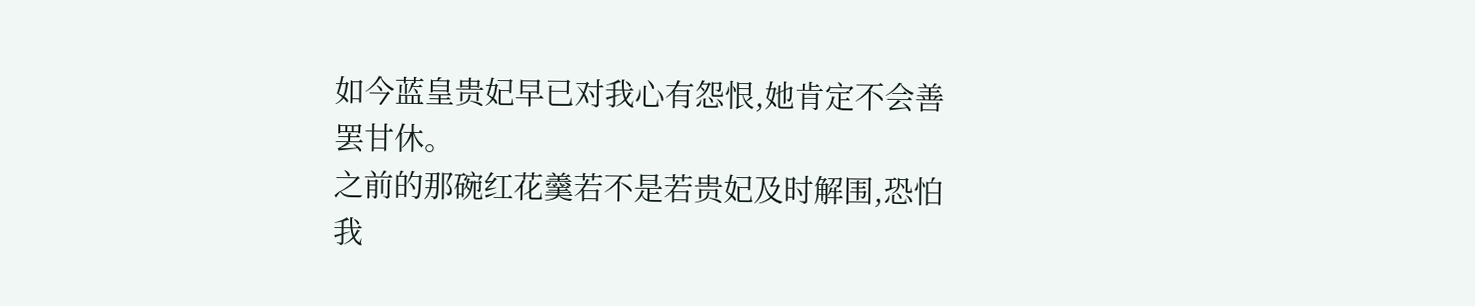如今蓝皇贵妃早已对我心有怨恨,她肯定不会善罢甘休。
之前的那碗红花羹若不是若贵妃及时解围,恐怕我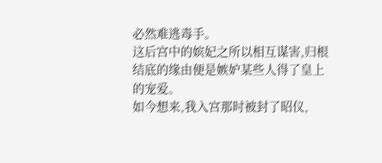必然难逃毒手。
这后宫中的嫔妃之所以相互谋害,归根结底的缘由便是嫉妒某些人得了皇上的宠爱。
如今想来,我入宫那时被封了昭仪,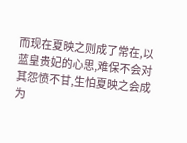而现在夏映之则成了常在,以蓝皇贵妃的心思,难保不会对其怨愤不甘,生怕夏映之会成为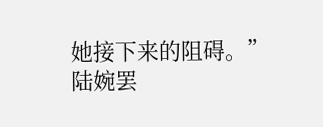她接下来的阻碍。”
陆婉罢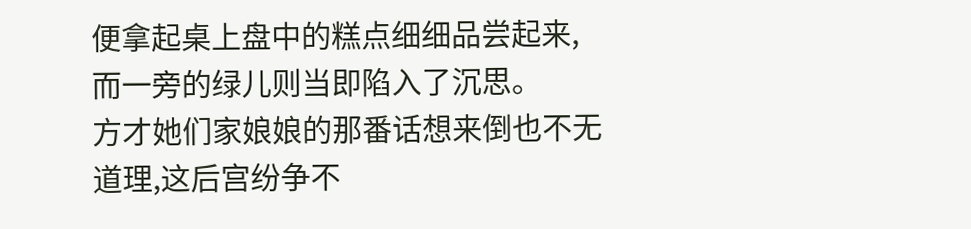便拿起桌上盘中的糕点细细品尝起来,而一旁的绿儿则当即陷入了沉思。
方才她们家娘娘的那番话想来倒也不无道理,这后宫纷争不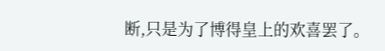断,只是为了博得皇上的欢喜罢了。